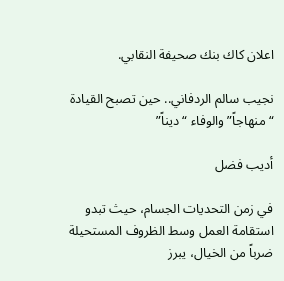اعلان كاك بنك صحيفة النقابي.

نجيب سالم الردفاني.. حين تصبح القيادة “منهاجاً” والوفاء “ديناً”

أديب فضل

في زمن التحديات الجسام، حيث تبدو استقامة العمل وسط الظروف المستحيلة ضرباً من الخيال، يبرز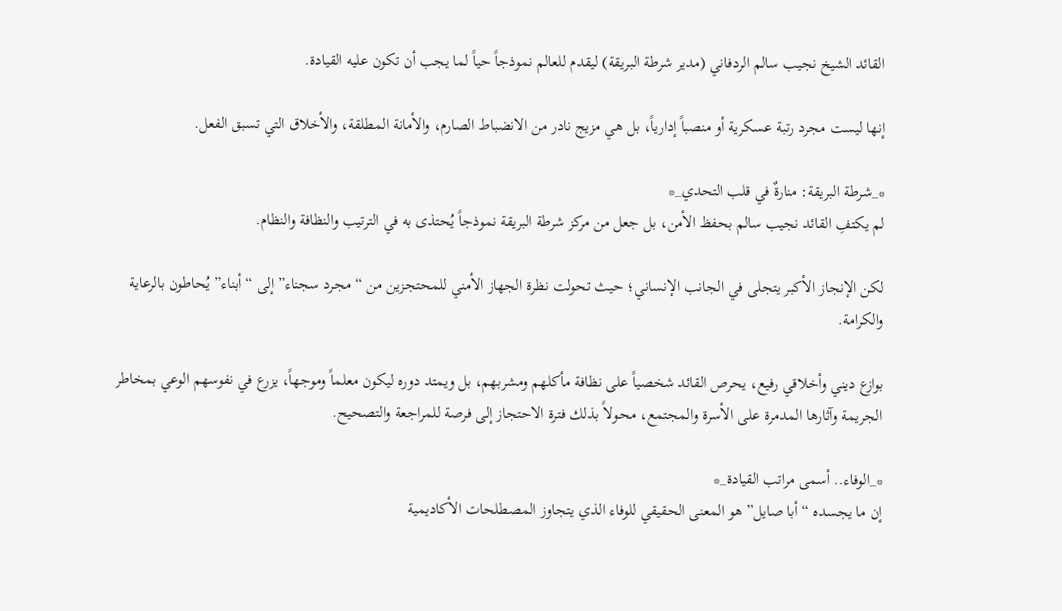القائد الشيخ نجيب سالم الردفاني (مدير شرطة البريقة) ليقدم للعالم نموذجاً حياً لما يجب أن تكون عليه القيادة.

إنها ليست مجرد رتبة عسكرية أو منصباً إدارياً، بل هي مزيج نادر من الانضباط الصارم، والأمانة المطلقة، والأخلاق التي تسبق الفعل.

*_شرطة البريقة: منارةٌ في قلب التحدي_*
لم يكتفِ القائد نجيب سالم بحفظ الأمن، بل جعل من مركز شرطة البريقة نموذجاً يُحتذى به في الترتيب والنظافة والنظام.

لكن الإنجاز الأكبر يتجلى في الجانب الإنساني؛ حيث تحولت نظرة الجهاز الأمني للمحتجزين من “مجرد سجناء” إلى “أبناء” يُحاطون بالرعاية والكرامة.

بوازع ديني وأخلاقي رفيع، يحرص القائد شخصياً على نظافة مأكلهم ومشربهم، بل ويمتد دوره ليكون معلماً وموجهاً، يزرع في نفوسهم الوعي بمخاطر الجريمة وآثارها المدمرة على الأسرة والمجتمع، محولاً بذلك فترة الاحتجاز إلى فرصة للمراجعة والتصحيح.

*_الوفاء.. أسمى مراتب القيادة_*
إن ما يجسده “أبا صايل” هو المعنى الحقيقي للوفاء الذي يتجاوز المصطلحات الأكاديمية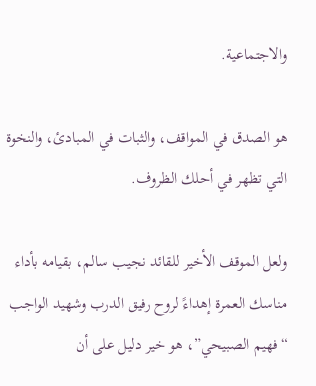والاجتماعية.

هو الصدق في المواقف، والثبات في المبادئ، والنخوة التي تظهر في أحلك الظروف.

ولعل الموقف الأخير للقائد نجيب سالم، بقيامه بأداء مناسك العمرة إهداءً لروح رفيق الدرب وشهيد الواجب “فهيم الصبيحي”، هو خير دليل على أن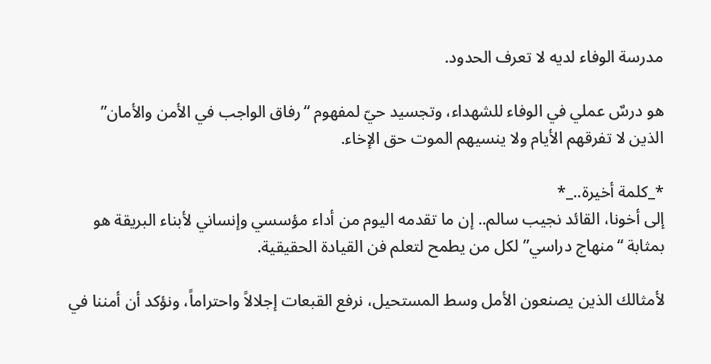مدرسة الوفاء لديه لا تعرف الحدود.

هو درسٌ عملي في الوفاء للشهداء، وتجسيد حيّ لمفهوم “رفاق الواجب في الأمن والأمان” الذين لا تفرقهم الأيام ولا ينسيهم الموت حق الإخاء.

*_كلمة أخيرة.._*
إلى أخونا، القائد نجيب سالم.. إن ما تقدمه اليوم من أداء مؤسسي وإنساني لأبناء البريقة هو بمثابة “منهاج دراسي” لكل من يطمح لتعلم فن القيادة الحقيقية.

لأمثالك الذين يصنعون الأمل وسط المستحيل، نرفع القبعات إجلالاً واحتراماً، ونؤكد أن أمننا في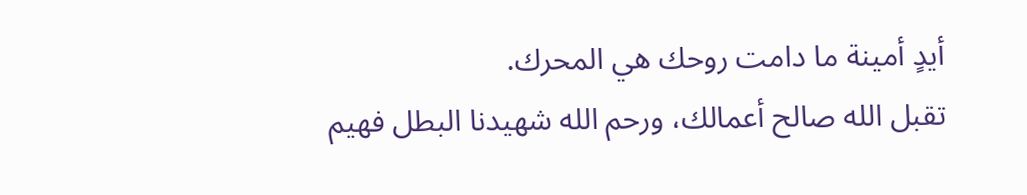أيدٍ أمينة ما دامت روحك هي المحرك.
تقبل الله صالح أعمالك، ورحم الله شهيدنا البطل فهيم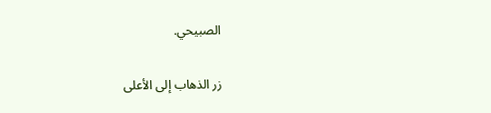الصبيحي.

زر الذهاب إلى الأعلى